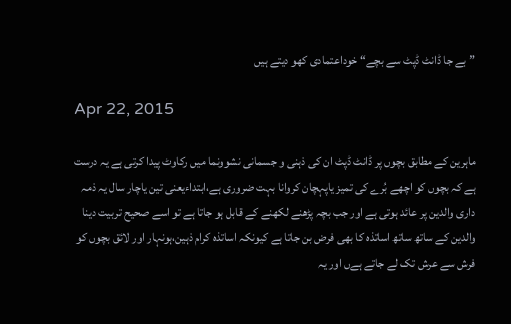”بے جا ڈانٹ ڈپٹ سے بچے“ خوداعتمادی کھو دیتے ہیں

Apr 22, 2015

ماہرین کے مطابق بچوں پر ڈانٹ ڈپٹ ان کی ذہنی و جسمانی نشوونما میں رکاوٹ پیدا کرتی ہے یہ درست ہے کہ بچوں کو اچھے بُرے کی تمیز یاپہچان کروانا بہت ضروری ہے،ابتداءیعنی تین یاچار سال یہ ذمہ داری والدین پر عائد ہوتی ہے اور جب بچہ پڑھنے لکھنے کے قابل ہو جاتا ہے تو اسے صحیح تربیت دینا والدین کے ساتھ ساتھ اساتذہ کا بھی فرض بن جاتا ہے کیونکہ اساتذہ کرام ذہین،ہونہار اور لائق بچوں کو فرش سے عرش تک لے جاتے ہےں اور یہ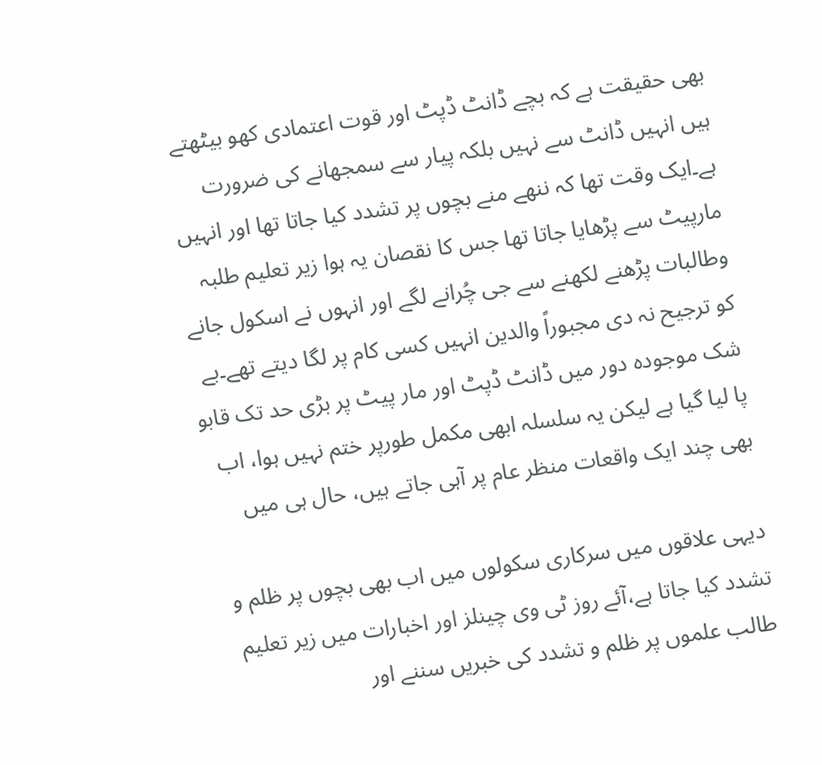بھی حقیقت ہے کہ بچے ڈانٹ ڈپٹ اور قوت اعتمادی کھو بیٹھتے ہیں انہیں ڈانٹ سے نہیں بلکہ پیار سے سمجھانے کی ضرورت ہے۔ایک وقت تھا کہ ننھے منے بچوں پر تشدد کیا جاتا تھا اور انہیں مارپیٹ سے پڑھایا جاتا تھا جس کا نقصان یہ ہوا زیر تعلیم طلبہ وطالبات پڑھنے لکھنے سے جی چُرانے لگے اور انہوں نے اسکول جانے کو ترجیح نہ دی مجبوراً والدین انہیں کسی کام پر لگا دیتے تھے۔بے شک موجودہ دور میں ڈانٹ ڈپٹ اور مار پیٹ پر بڑی حد تک قابو پا لیا گیا ہے لیکن یہ سلسلہ ابھی مکمل طورپر ختم نہیں ہوا، اب بھی چند ایک واقعات منظر عام پر آہی جاتے ہیں، حال ہی میں

دیہی علاقوں میں سرکاری سکولوں میں اب بھی بچوں پر ظلم و تشدد کیا جاتا ہے،آئے روز ٹی وی چینلز اور اخبارات میں زیر تعلیم طالب علموں پر ظلم و تشدد کی خبریں سننے اور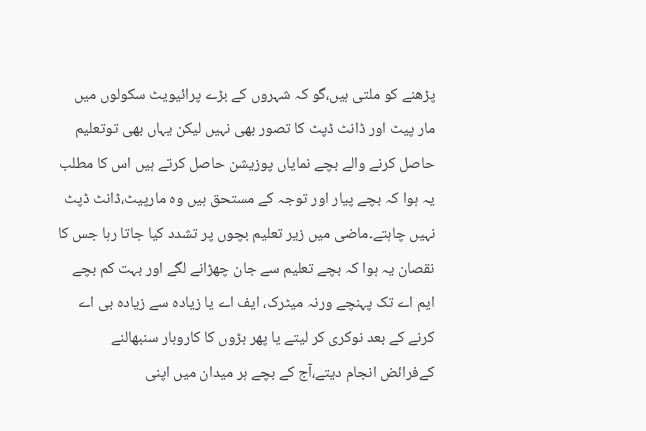پڑھنے کو ملتی ہیں،گو کہ شہروں کے بڑے پرائیویٹ سکولوں میں مار پیٹ اور ڈانٹ ڈپٹ کا تصور بھی نہیں لیکن یہاں بھی توتعلیم حاصل کرنے والے بچے نمایاں پوزیشن حاصل کرتے ہیں اس کا مطلب یہ ہوا کہ بچے پیار اور توجہ کے مستحق ہیں وہ مارپیٹ،ڈانٹ ڈپٹ نہیں چاہتے۔ماضی میں زیر تعلیم بچوں پر تشدد کیا جاتا رہا جس کا نقصان یہ ہوا کہ بچے تعلیم سے جان چھڑانے لگے اور بہت کم بچے ایم اے تک پہنچے ورنہ میٹرک، ایف اے یا زیادہ سے زیادہ بی اے کرنے کے بعد نوکری کر لیتے یا پھر بڑوں کا کاروبار سنبھالنے کےفرائض انجام دیتے،آج کے بچے ہر میدان میں اپنی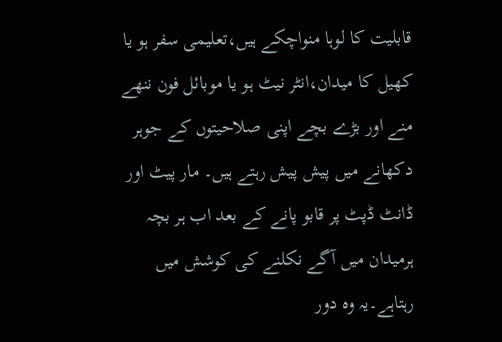قابلیت کا لوہا منواچکے ہیں،تعلیمی سفر ہو یا کھیل کا میدان،انٹر نیٹ ہو یا موبائل فون ننھے منے اور بڑے بچے اپنی صلاحیتوں کے جوہر دکھانے میں پیش پیش رہتے ہیں۔ مار پیٹ اور ڈانٹ ڈپٹ پر قابو پانے کے بعد اب ہر بچہ ہرمیدان میں آگے نکلنے کی کوشش میں رہتاہے۔یہ وہ دور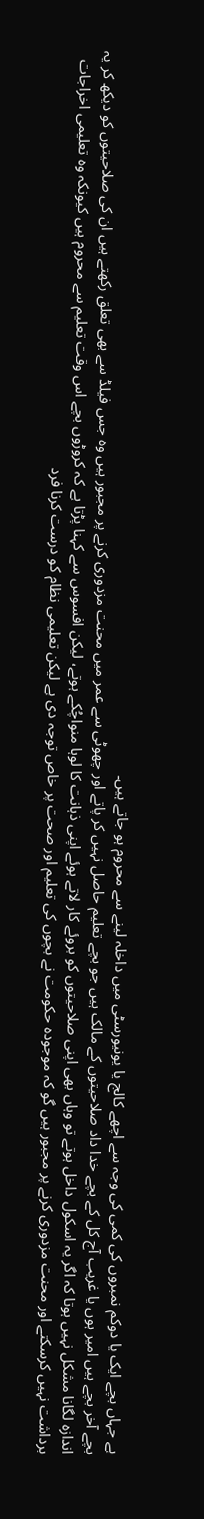ہے جہاں بچے ایک یا دوکم نمبروں کی کمی کی وجہ سے اچھے کالج یا یونیورسٹی میں داخلہ لینے سے محروم ہو جاتے ہیں۔
بچے آخر بچے ہیں امیر ہوں یا غریب آج کل کے بچے خدا داد صلاحیتوں کے مالک ہیں جو بچے تعلیم حاصل نہیں کر پاتے اور چھوٹی سے عمر میں محنت مزدوری کرنے پر مجبور ہیں وہ جس فیلڈ سے بھی تعلق رکھتے ہیں ان کی صلاحیتوں کو دیکھ کر یہ اندازہ لگانا مشکل نہیں ہوتا کہ اگر یہ اسکول داخل ہوتے تو وہاں بھی اپنی صلاحیتوں کو بروئے کار لاتے ہوئے اپنی ذہانت کا لوہا منواچُکے ہوتے، لیکن افسوس سے کہنا پڑتا ہے کہ کروڑوں بچے اس وقت تعلیم سے محروم ہیں کیونکہ وہ تعلیمی اخراجات برداشت نہیں کرسکتے اور محنت مزدوری کرنے پر مجبور ہیں گو کہ موجودہ حکومت نے بچوں کی تعلیم اور صحت پر خاص توجہ دی ہے لیکن تعلیمی نظام کو درست کرنا فرد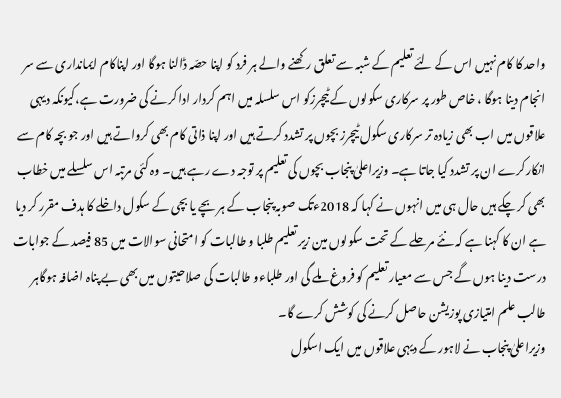واحد کا کام نہیں اس کے لئے تعلیم کے شبہ سے تعلق رکھنے والے ہر فرد کو اپنا حصّہ ڈالنا ہوگا اور اپناکام ایمانداری سے سر انجام دینا ہوگا ، خاص طور پر سرکاری سکولوں کے ٹیچرزکو اس سلسلہ میں اہم کردار ادا کرنے کی ضرورت ہے،کیونکہ دیہی علاقوں میں اب بھی زیادہ تر سرکاری سکول ٹیچرز بچوں پر تشدد کرتے ہیں اور اپنا ذاتی کام بھی کرواتے ہیں اور جو بچہ کام سے انکارکرے ان پر تشدد کیا جاتا ہے۔ وزیراعلیٰ پنجاب بچوں کی تعلیم پر توجہ دے رہے ہیں۔ وہ کئی مرتبہ اس سلسلے میں خطاب بھی کر چکے ہیں حال ہی میں انہوں نے کہا کہ 2018ءتک صوبہ پنجاب کے ہر بچے یا بچی کے سکول داخلے کا ہدف مقرر کر دیا ہے ان کا کہنا ہے کہ نئے مرحلے کے تحت سکولوں مین زیر تعلیم طلبا و طالبات کو امتحانی سوالات میں 85 فیصد کے جوابات درست دینا ہوں گے جس سے معیار تعلیم کو فروغ ملے گی اور طلباءو طالبات کی صلاحیتوں میں بھی بے پناہ اضافہ ہوگاہر طالب علم امتیازی پوزیشن حاصل کرنے کی کوشش کرے گا۔
وزیراعلیٰ پنجاب نے لاہور کے دیہی علاقوں میں ایک اسکول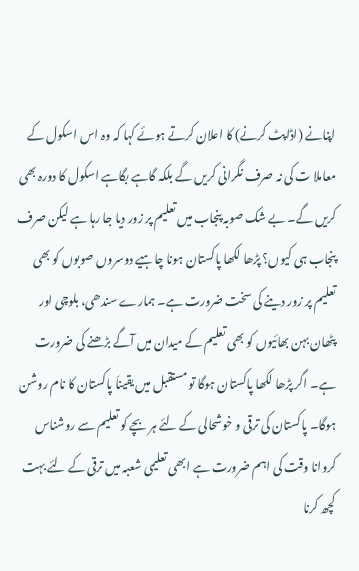اپنانے (اڈاپٹ کرنے) کا اعلان کرتے ہوئے کہا کہ وہ اس اسکول کے معاملا ت کی نہ صرف نگرانی کریں گے بلکہ گاہے بگاہے اسکول کا دورہ بھی کریں گے۔ بے شک صوبہ پنجاب میں تعلیم پر زور دیا جا رہا ہے لیکن صرف پنجاب ہی کیوں؟ پڑھا لکھا پاکستان ہونا چاہیے دوسروں صوبوں کو بھی تعلیم پر زور دینے کی سخت ضرورت ہے۔ ہمارے سندھی، بلوچی اور پٹھان بہن بھائیوں کو بھی تعلیم کے میدان میں آگے بڑھنے کی ضرورت ہے۔ اگر پڑھا لکھا پاکستان ہوگا تو مستقبل میں یقیناَ پاکستان کا نام روشن ہوگا۔ پاکستان کی ترقی و خوشحالی کے لئے ہر بچے کو تعلیم سے روشناس کروانا وقت کی اہم ضرورت ہے ابھی تعلیمی شعبہ میں ترقی کے لئے بہت کچھ کرنا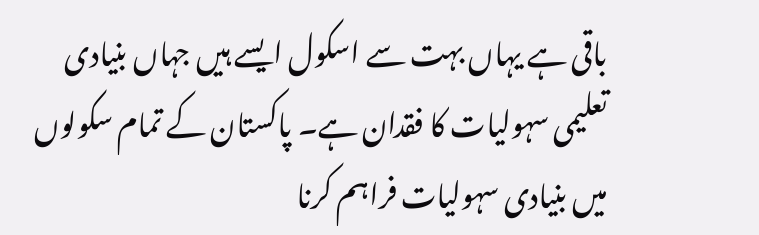باقی ہے یہاں بہت سے اسکول ایسے ہیں جہاں بنیادی تعلیمی سہولیات کا فقدان ہے۔ پاکستان کے تمام سکولوں میں بنیادی سہولیات فراہم کرنا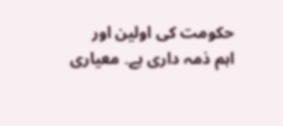حکومت کی اولین اور اہم ذمہ داری ہے۔ معیاری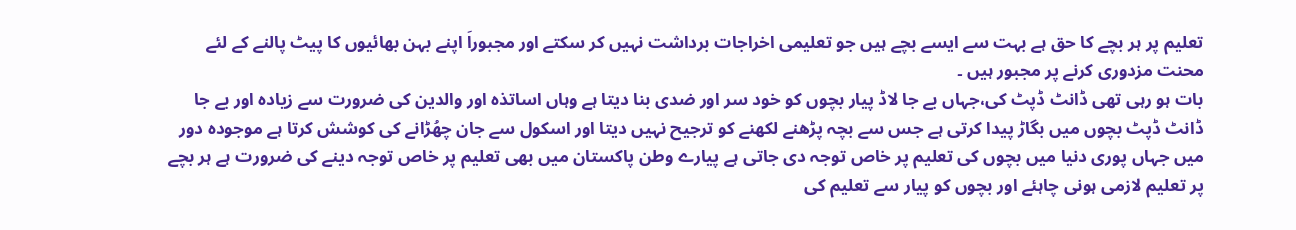تعلیم پر ہر بچے کا حق ہے بہت سے ایسے بچے ہیں جو تعلیمی اخراجات برداشت نہیں کر سکتے اور مجبوراَ اپنے بہن بھائیوں کا پیٹ پالنے کے لئے محنت مزدوری کرنے پر مجبور ہیں ۔
بات ہو رہی تھی ڈانٹ ڈپٹ کی،جہاں بے جا لاڈ پیار بچوں کو خود سر اور ضدی بنا دیتا ہے وہاں اساتذہ اور والدین کی ضرورت سے زیادہ اور بے جا ڈانٹ ڈپٹ بچوں میں بگاڑ پیدا کرتی ہے جس سے بچہ پڑھنے لکھنے کو ترجیح نہیں دیتا اور اسکول سے جان چھُڑانے کی کوشش کرتا ہے موجودہ دور میں جہاں پوری دنیا میں بچوں کی تعلیم پر خاص توجہ دی جاتی ہے پیارے وطن پاکستان میں بھی تعلیم پر خاص توجہ دینے کی ضرورت ہے ہر بچے پر تعلیم لازمی ہونی چاہئے اور بچوں کو پیار سے تعلیم کی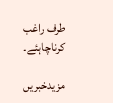طرف راغب کرناچاہئے۔

مزیدخبریں